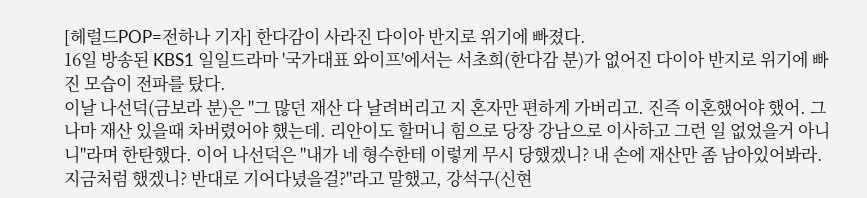[헤럴드POP=전하나 기자] 한다감이 사라진 다이아 반지로 위기에 빠졌다.
16일 방송된 KBS1 일일드라마 '국가대표 와이프'에서는 서초희(한다감 분)가 없어진 다이아 반지로 위기에 빠진 모습이 전파를 탔다.
이날 나선덕(금보라 분)은 "그 많던 재산 다 날려버리고 지 혼자만 편하게 가버리고. 진즉 이혼했어야 했어. 그나마 재산 있을때 차버렸어야 했는데. 리안이도 할머니 힘으로 당장 강남으로 이사하고 그런 일 없었을거 아니니"라며 한탄했다. 이어 나선덕은 "내가 네 형수한테 이렇게 무시 당했겠니? 내 손에 재산만 좀 남아있어봐라. 지금처럼 했겠니? 반대로 기어다녔을걸?"라고 말했고, 강석구(신현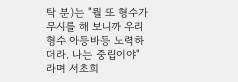탁 분)는 "뭘 또 형수가 무시를 해 보니까 우리 형수 아등바등 노력하더라. 나는 중립이야"라며 서초희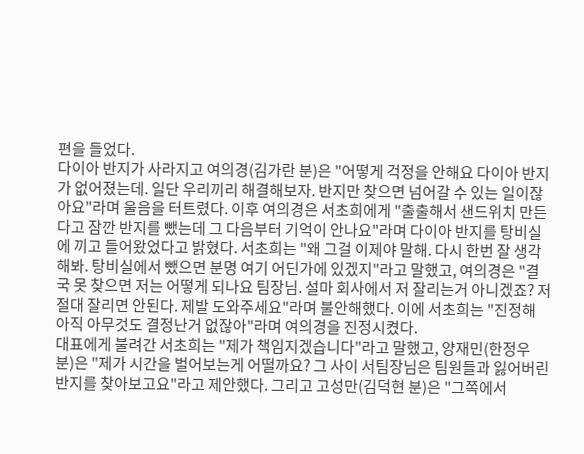편을 들었다.
다이아 반지가 사라지고 여의경(김가란 분)은 "어떻게 걱정을 안해요 다이아 반지가 없어졌는데. 일단 우리끼리 해결해보자. 반지만 찾으면 넘어갈 수 있는 일이잖아요"라며 울음을 터트렸다. 이후 여의경은 서초희에게 "출출해서 샌드위치 만든다고 잠깐 반지를 뺐는데 그 다음부터 기억이 안나요"라며 다이아 반지를 탕비실에 끼고 들어왔었다고 밝혔다. 서초희는 "왜 그걸 이제야 말해. 다시 한번 잘 생각해봐. 탕비실에서 뺐으면 분명 여기 어딘가에 있겠지"라고 말했고, 여의경은 "결국 못 찾으면 저는 어떻게 되나요 팀장님. 설마 회사에서 저 잘리는거 아니겠죠? 저 절대 잘리면 안된다. 제발 도와주세요"라며 불안해했다. 이에 서초희는 "진정해 아직 아무것도 결정난거 없잖아"라며 여의경을 진정시켰다.
대표에게 불려간 서초희는 "제가 책임지겠습니다"라고 말했고, 양재민(한정우 분)은 "제가 시간을 벌어보는게 어떨까요? 그 사이 서팀장님은 팀원들과 잃어버린 반지를 찾아보고요"라고 제안했다. 그리고 고성만(김덕현 분)은 "그쪽에서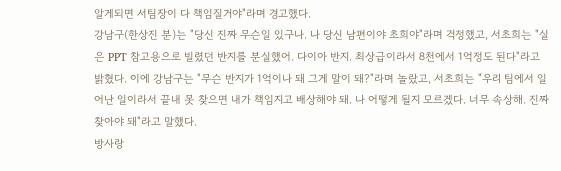알게되면 서팀장이 다 책임질거야"라며 경고했다.
강남구(한상진 분)는 "당신 진짜 무슨일 있구나. 나 당신 남편이야 초희야"라며 걱정했고, 서초희는 "실은 PPT 참고용으로 빌렸던 반지를 분실했어. 다이아 반지. 최상급이라서 8천에서 1억정도 된다"라고 밝혔다. 이에 강남구는 "무슨 반지가 1억이나 돼 그게 말이 돼?"라며 놀랐고, 서초희는 "우리 팀에서 일어난 일이라서 끝내 못 찾으면 내가 책임지고 배상해야 돼. 나 어떻게 될지 모르겠다. 너무 속상해. 진짜 찾아야 돼"라고 말했다.
방사랑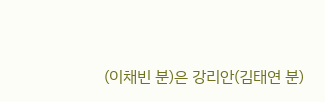(이채빈 분)은 강리안(김태연 분)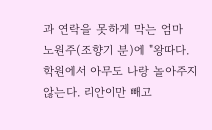과 연락을 못하게 막는 엄마 노원주(조향기 분)에 "왕따다. 학원에서 아무도 나랑 놀아주지 않는다. 리안이만 빼고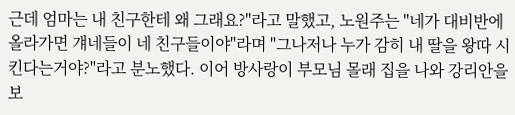근데 엄마는 내 친구한테 왜 그래요?"라고 말했고, 노원주는 "네가 대비반에 올라가면 걔네들이 네 친구들이야"라며 "그나저나 누가 감히 내 딸을 왕따 시킨다는거야?"라고 분노했다. 이어 방사랑이 부모님 몰래 집을 나와 강리안을 보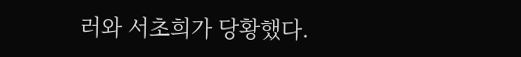러와 서초희가 당황했다.